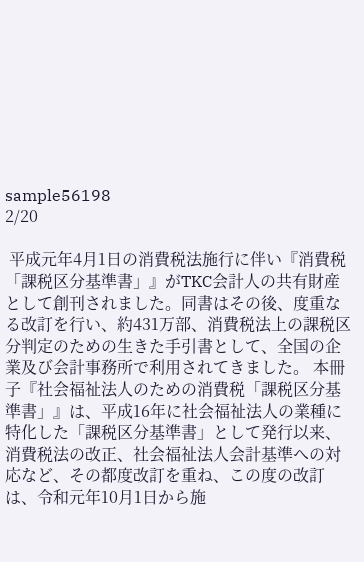sample56198
2/20

 平成元年4月1日の消費税法施行に伴い『消費税「課税区分基準書」』がTKC会計人の共有財産として創刊されました。同書はその後、度重なる改訂を行い、約431万部、消費税法上の課税区分判定のための生きた手引書として、全国の企業及び会計事務所で利用されてきました。 本冊子『社会福祉法人のための消費税「課税区分基準書」』は、平成16年に社会福祉法人の業種に特化した「課税区分基準書」として発行以来、消費税法の改正、社会福祉法人会計基準への対応など、その都度改訂を重ね、この度の改訂は、令和元年10月1日から施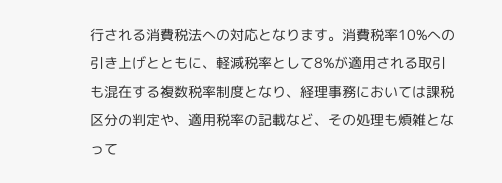行される消費税法への対応となります。消費税率10%への引き上げとともに、軽減税率として8%が適用される取引も混在する複数税率制度となり、経理事務においては課税区分の判定や、適用税率の記載など、その処理も煩雑となって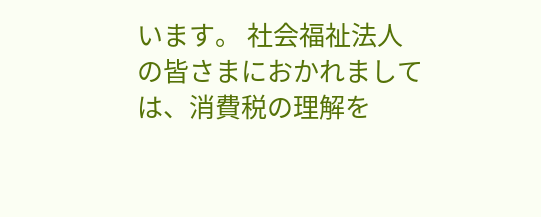います。 社会福祉法人の皆さまにおかれましては、消費税の理解を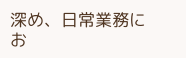深め、日常業務にお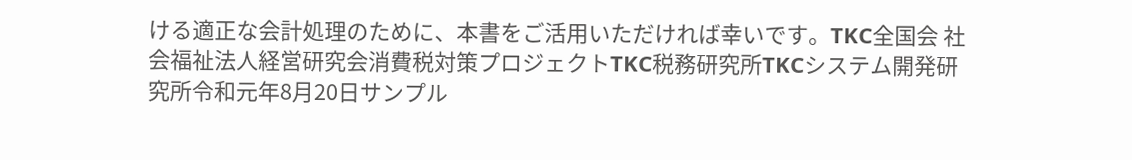ける適正な会計処理のために、本書をご活用いただければ幸いです。TKC全国会 社会福祉法人経営研究会消費税対策プロジェクトTKC税務研究所TKCシステム開発研究所令和元年8月20日サンプル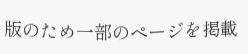版のため一部のページを掲載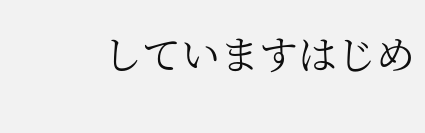していますはじめ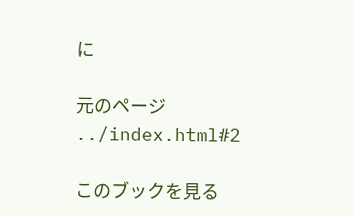に

元のページ  ../index.html#2

このブックを見る